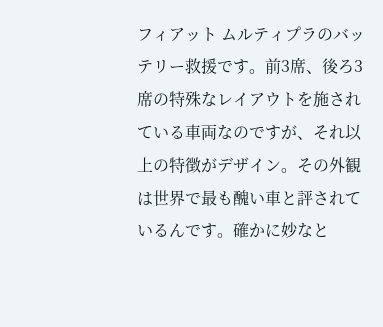フィアット ムルティプラのバッテリー救援です。前3席、後ろ3席の特殊なレイアウトを施されている車両なのですが、それ以上の特徴がデザイン。その外観は世界で最も醜い車と評されているんです。確かに妙なと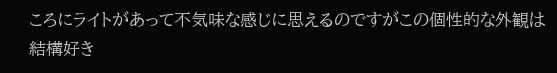ころにライトがあって不気味な感じに思えるのですがこの個性的な外観は結構好き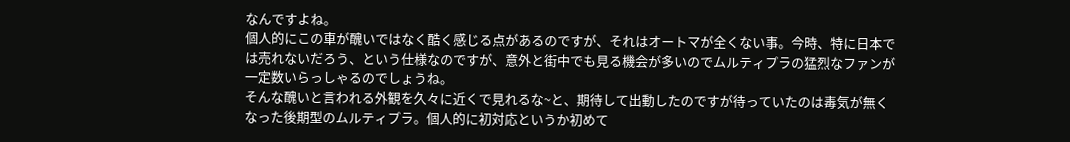なんですよね。
個人的にこの車が醜いではなく酷く感じる点があるのですが、それはオートマが全くない事。今時、特に日本では売れないだろう、という仕様なのですが、意外と街中でも見る機会が多いのでムルティプラの猛烈なファンが一定数いらっしゃるのでしょうね。
そんな醜いと言われる外観を久々に近くで見れるな~と、期待して出動したのですが待っていたのは毒気が無くなった後期型のムルティプラ。個人的に初対応というか初めて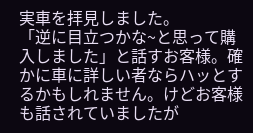実車を拝見しました。
「逆に目立つかな~と思って購入しました」と話すお客様。確かに車に詳しい者ならハッとするかもしれません。けどお客様も話されていましたが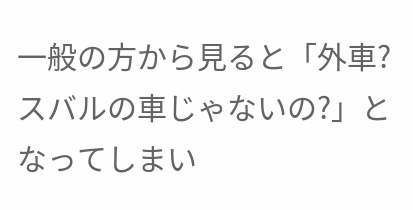一般の方から見ると「外車?スバルの車じゃないの?」となってしまい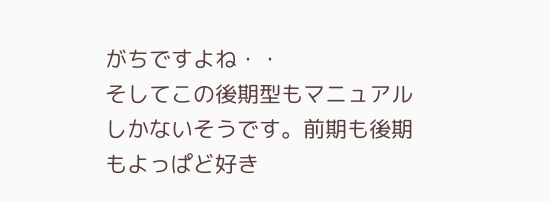がちですよね・・
そしてこの後期型もマニュアルしかないそうです。前期も後期もよっぱど好き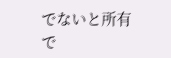でないと所有で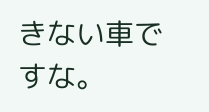きない車ですな。